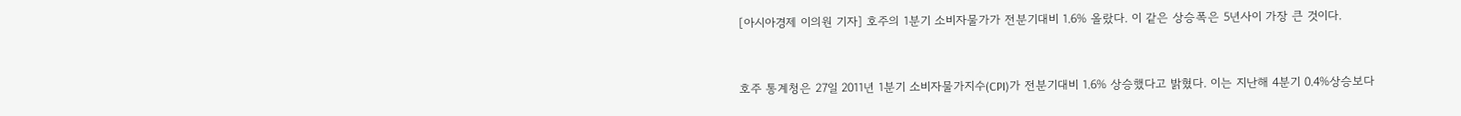[아시아경제 이의원 기자] 호주의 1분기 소비자물가가 전분기대비 1.6% 올랐다. 이 같은 상승폭은 5년사이 가장 큰 것이다.


호주 통계청은 27일 2011년 1분기 소비자물가지수(CPI)가 전분기대비 1.6% 상승했다고 밝혔다. 이는 지난해 4분기 0.4%상승보다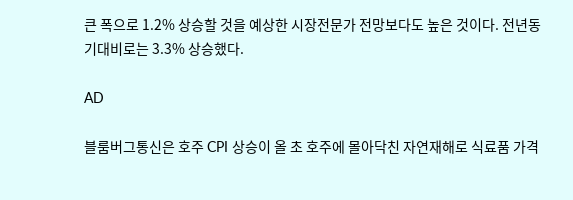큰 폭으로 1.2% 상승할 것을 예상한 시장전문가 전망보다도 높은 것이다. 전년동기대비로는 3.3% 상승했다.

AD

블룸버그통신은 호주 CPI 상승이 올 초 호주에 몰아닥친 자연재해로 식료품 가격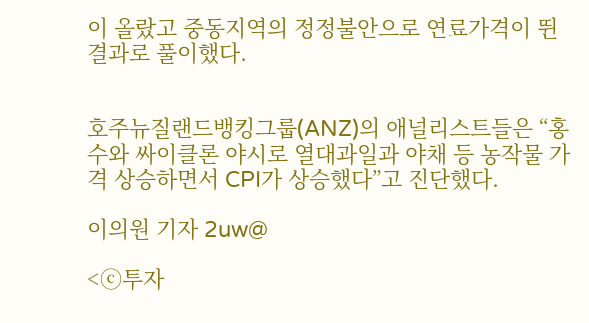이 올랐고 중동지역의 정정불안으로 연료가격이 뛴 결과로 풀이했다.


호주뉴질랜드뱅킹그룹(ANZ)의 애널리스트들은 “홍수와 싸이클론 야시로 열대과일과 야채 등 농작물 가격 상승하면서 CPI가 상승했다”고 진단했다.

이의원 기자 2uw@

<ⓒ투자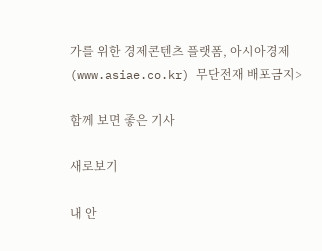가를 위한 경제콘텐츠 플랫폼, 아시아경제(www.asiae.co.kr) 무단전재 배포금지>

함께 보면 좋은 기사

새로보기

내 안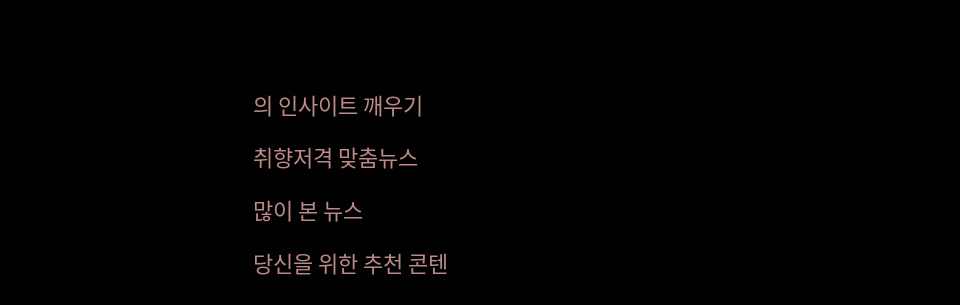의 인사이트 깨우기

취향저격 맞춤뉴스

많이 본 뉴스

당신을 위한 추천 콘텐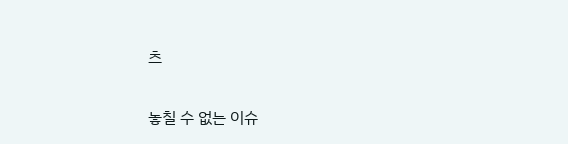츠

놓칠 수 없는 이슈